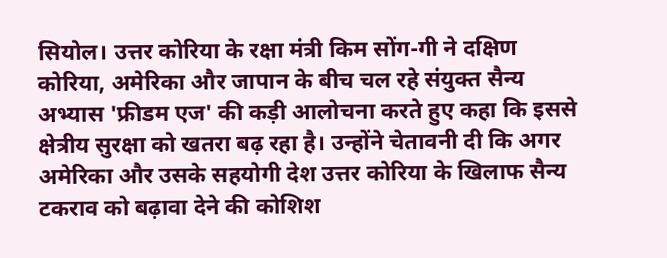सियोल। उत्तर कोरिया के रक्षा मंत्री किम सोंग-गी ने दक्षिण कोरिया, अमेरिका और जापान के बीच चल रहे संयुक्त सैन्य अभ्यास 'फ्रीडम एज' की कड़ी आलोचना करते हुए कहा कि इससे क्षेत्रीय सुरक्षा को खतरा बढ़ रहा है। उन्होंने चेतावनी दी कि अगर अमेरिका और उसके सहयोगी देश उत्तर कोरिया के खिलाफ सैन्य टकराव को बढ़ावा देने की कोशिश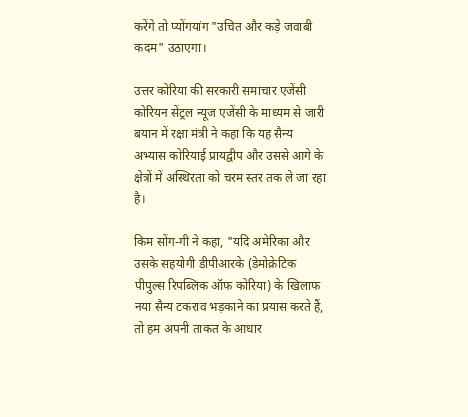करेंगे तो प्योंगयांग "उचित और कड़े जवाबी कदम" उठाएगा।

उत्तर कोरिया की सरकारी समाचार एजेंसी कोरियन सेंट्रल न्यूज एजेंसी के माध्यम से जारी बयान में रक्षा मंत्री ने कहा कि यह सैन्य अभ्यास कोरियाई प्रायद्वीप और उससे आगे के क्षेत्रों में अस्थिरता को चरम स्तर तक ले जा रहा है।

किम सोंग-गी ने कहा, "यदि अमेरिका और उसके सहयोगी डीपीआरके (डेमोक्रेटिक पीपुल्स रिपब्लिक ऑफ कोरिया) के खिलाफ नया सैन्य टकराव भड़काने का प्रयास करते हैं, तो हम अपनी ताकत के आधार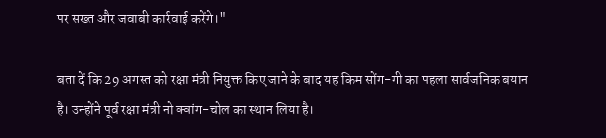पर सख्त और जवाबी कार्रवाई करेंगे।"

बता दें कि 29 अगस्त को रक्षा मंत्री नियुक्त किए जाने के बाद यह किम सोंग-गी का पहला सार्वजनिक बयान है। उन्होंने पूर्व रक्षा मंत्री नो क्वांग-चोल का स्थान लिया है।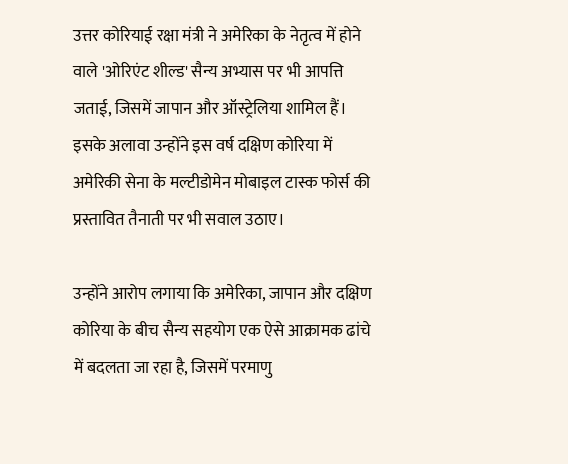उत्तर कोरियाई रक्षा मंत्री ने अमेरिका के नेतृत्व में होने वाले 'ओरिएंट शील्ड' सैन्य अभ्यास पर भी आपत्ति जताई, जिसमें जापान और ऑस्ट्रेलिया शामिल हैं। इसके अलावा उन्होंने इस वर्ष दक्षिण कोरिया में अमेरिकी सेना के मल्टीडोमेन मोबाइल टास्क फोर्स की प्रस्तावित तैनाती पर भी सवाल उठाए।

उन्होंने आरोप लगाया कि अमेरिका, जापान और दक्षिण कोरिया के बीच सैन्य सहयोग एक ऐसे आक्रामक ढांचे में बदलता जा रहा है, जिसमें परमाणु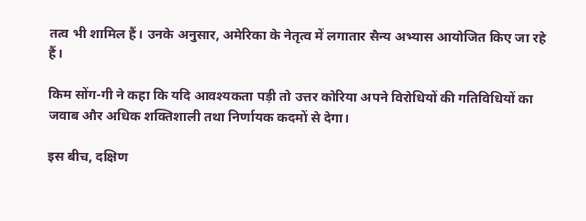तत्व भी शामिल हैं। उनके अनुसार, अमेरिका के नेतृत्व में लगातार सैन्य अभ्यास आयोजित किए जा रहे हैं।

किम सोंग-गी ने कहा कि यदि आवश्यकता पड़ी तो उत्तर कोरिया अपने विरोधियों की गतिविधियों का जवाब और अधिक शक्तिशाली तथा निर्णायक कदमों से देगा।

इस बीच, दक्षिण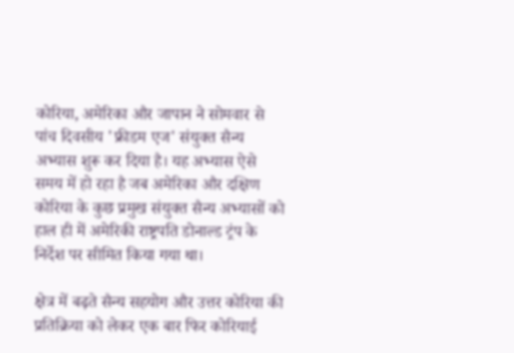कोरिया, अमेरिका और जापान ने सोमवार से पांच दिवसीय 'फ्रीडम एज' संयुक्त सैन्य अभ्यास शुरू कर दिया है। यह अभ्यास ऐसे समय में हो रहा है जब अमेरिका और दक्षिण कोरिया के कुछ प्रमुख संयुक्त सैन्य अभ्यासों को हाल ही में अमेरिकी राष्ट्रपति डोनाल्ड ट्रंप के निर्देश पर सीमित किया गया था।

क्षेत्र में बढ़ते सैन्य सहयोग और उत्तर कोरिया की प्रतिक्रिया को लेकर एक बार फिर कोरियाई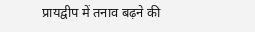प्रायद्वीप में तनाव बढ़ने की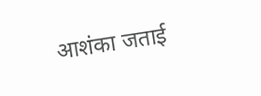आशंका जताई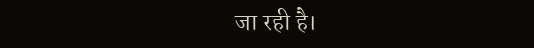जा रही है।